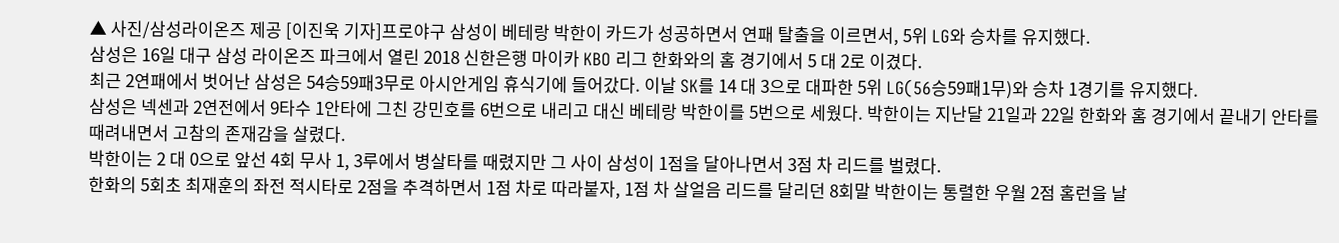▲ 사진/삼성라이온즈 제공 [이진욱 기자]프로야구 삼성이 베테랑 박한이 카드가 성공하면서 연패 탈출을 이르면서, 5위 LG와 승차를 유지했다.
삼성은 16일 대구 삼성 라이온즈 파크에서 열린 2018 신한은행 마이카 KBO 리그 한화와의 홈 경기에서 5 대 2로 이겼다.
최근 2연패에서 벗어난 삼성은 54승59패3무로 아시안게임 휴식기에 들어갔다. 이날 SK를 14 대 3으로 대파한 5위 LG(56승59패1무)와 승차 1경기를 유지했다.
삼성은 넥센과 2연전에서 9타수 1안타에 그친 강민호를 6번으로 내리고 대신 베테랑 박한이를 5번으로 세웠다. 박한이는 지난달 21일과 22일 한화와 홈 경기에서 끝내기 안타를 때려내면서 고참의 존재감을 살렸다.
박한이는 2 대 0으로 앞선 4회 무사 1, 3루에서 병살타를 때렸지만 그 사이 삼성이 1점을 달아나면서 3점 차 리드를 벌렸다.
한화의 5회초 최재훈의 좌전 적시타로 2점을 추격하면서 1점 차로 따라붙자, 1점 차 살얼음 리드를 달리던 8회말 박한이는 통렬한 우월 2점 홈런을 날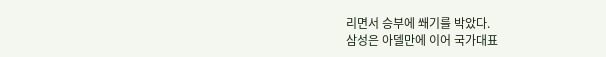리면서 승부에 쐐기를 박았다.
삼성은 아델만에 이어 국가대표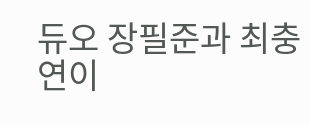듀오 장필준과 최충연이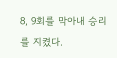8, 9회를 막아내 승리를 지켰다.